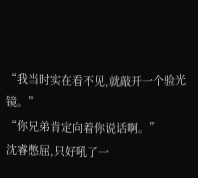“我当时实在看不见,就敲开一个验光
镜。”
“你兄弟肯定向着你说话啊。”
沈睿憋屈,只好吼了一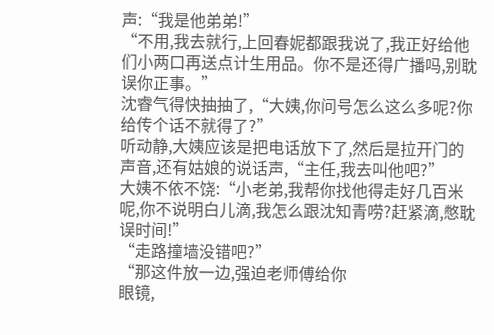声:“我是他弟弟!”
“不用,我去就行,上回春妮都跟我说了,我正好给他们小两口再送点计生用品。你不是还得广播吗,别耽误你正事。”
沈睿气得快抽抽了,“大姨,你问号怎么这么多呢?你给传个话不就得了?”
听动静,大姨应该是把电话放下了,然后是拉开门的声音,还有姑娘的说话声,“主任,我去叫他吧?”
大姨不依不饶:“小老弟,我帮你找他得走好几百米呢,你不说明白儿滴,我怎么跟沈知青唠?赶紧滴,憋耽误时间!”
“走路撞墙没错吧?”
“那这件放一边,强迫老师傅给你
眼镜,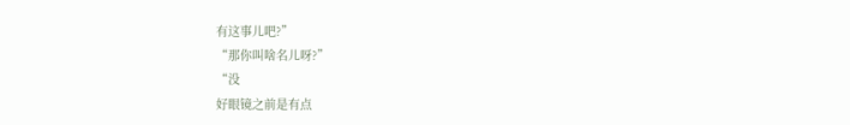有这事儿吧?”
“那你叫啥名儿呀?”
“没
好眼镜之前是有点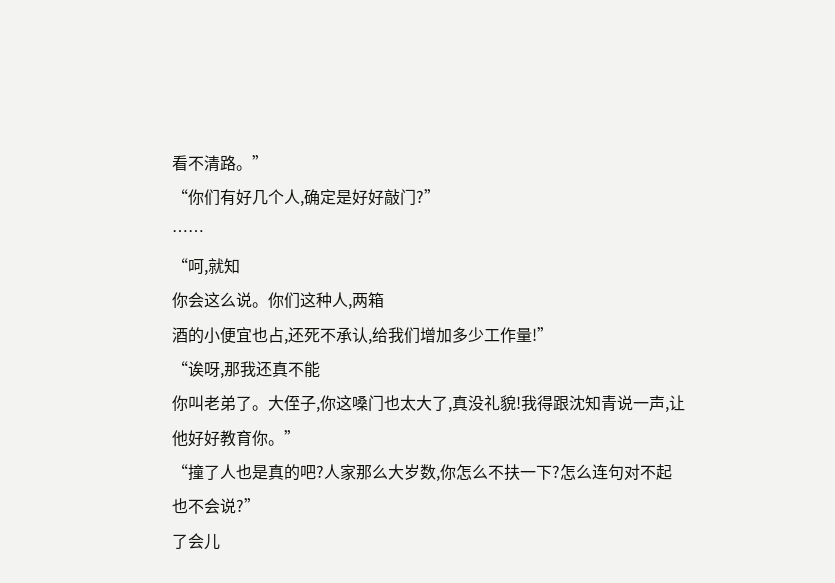看不清路。”
“你们有好几个人,确定是好好敲门?”
……
“呵,就知
你会这么说。你们这种人,两箱
酒的小便宜也占,还死不承认,给我们增加多少工作量!”
“诶呀,那我还真不能
你叫老弟了。大侄子,你这嗓门也太大了,真没礼貌!我得跟沈知青说一声,让他好好教育你。”
“撞了人也是真的吧?人家那么大岁数,你怎么不扶一下?怎么连句对不起也不会说?”
了会儿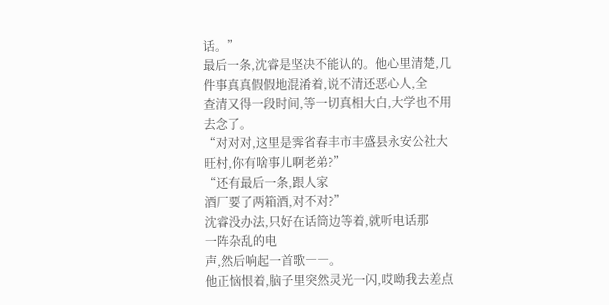话。”
最后一条,沈睿是坚决不能认的。他心里清楚,几件事真真假假地混淆着,说不清还恶心人,全
查清又得一段时间,等一切真相大白,大学也不用去念了。
“对对对,这里是霁省春丰市丰盛县永安公社大旺村,你有啥事儿啊老弟?”
“还有最后一条,跟人家
酒厂要了两箱酒,对不对?”
沈睿没办法,只好在话筒边等着,就听电话那
一阵杂乱的电
声,然后响起一首歌――。
他正恼恨着,脑子里突然灵光一闪,哎呦我去差点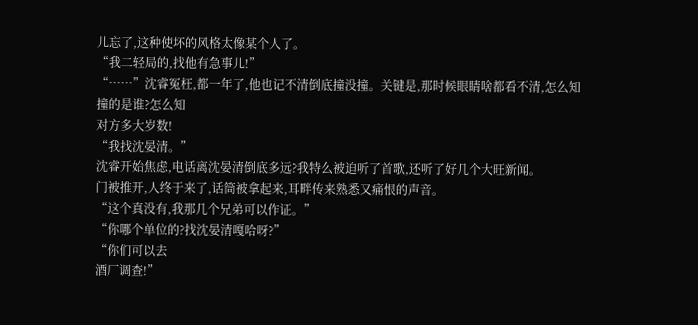儿忘了,这种使坏的风格太像某个人了。
“我二轻局的,找他有急事儿!”
“……”沈睿冤枉,都一年了,他也记不清倒底撞没撞。关键是,那时候眼睛啥都看不清,怎么知
撞的是谁?怎么知
对方多大岁数!
“我找沈晏清。”
沈睿开始焦虑,电话离沈晏清倒底多远?我特么被迫听了首歌,还听了好几个大旺新闻。
门被推开,人终于来了,话筒被拿起来,耳畔传来熟悉又痛恨的声音。
“这个真没有,我那几个兄弟可以作证。”
“你哪个单位的?找沈晏清嘎哈呀?”
“你们可以去
酒厂调查!”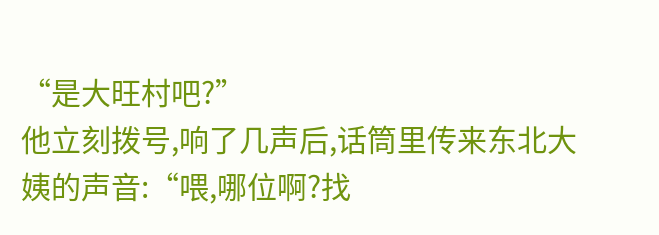“是大旺村吧?”
他立刻拨号,响了几声后,话筒里传来东北大姨的声音:“喂,哪位啊?找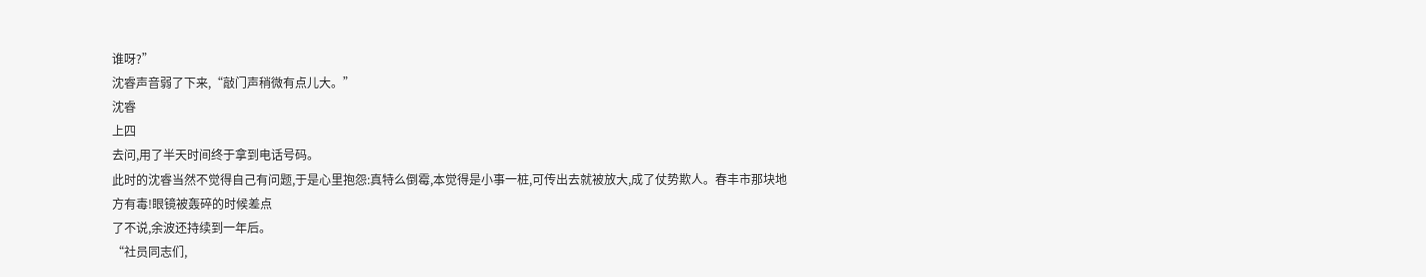谁呀?”
沈睿声音弱了下来,“敲门声稍微有点儿大。”
沈睿
上四
去问,用了半天时间终于拿到电话号码。
此时的沈睿当然不觉得自己有问题,于是心里抱怨:真特么倒霉,本觉得是小事一桩,可传出去就被放大,成了仗势欺人。春丰市那块地方有毒!眼镜被轰碎的时候差点
了不说,余波还持续到一年后。
“社员同志们,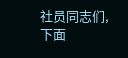社员同志们,下面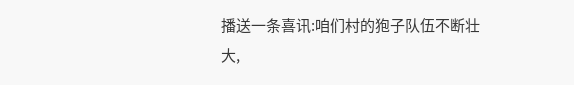播送一条喜讯:咱们村的狍子队伍不断壮大,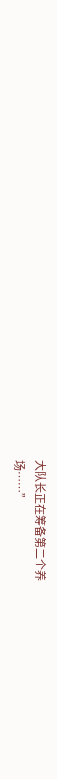大队长正在筹备第二个养
场……”